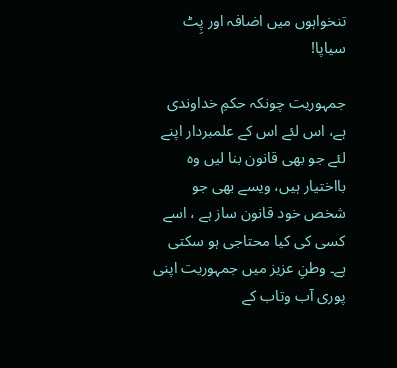تنخواہوں میں اضافہ اور پِٹ سیاپا!

جمہوریت چونکہ حکمِ خداوندی ہے، اس لئے اس کے علمبردار اپنے لئے جو بھی قانون بنا لیں وہ بااختیار ہیں، ویسے بھی جو شخص خود قانون ساز ہے ، اسے کسی کی کیا محتاجی ہو سکتی ہے۔ وطنِ عزیز میں جمہوریت اپنی پوری آب وتاب کے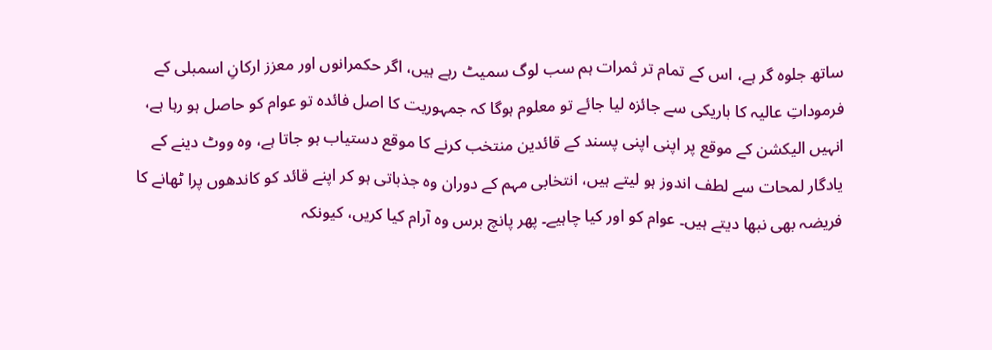ساتھ جلوہ گر ہے، اس کے تمام تر ثمرات ہم سب لوگ سمیٹ رہے ہیں، اگر حکمرانوں اور معزز ارکانِ اسمبلی کے فرموداتِ عالیہ کا باریکی سے جائزہ لیا جائے تو معلوم ہوگا کہ جمہوریت کا اصل فائدہ تو عوام کو حاصل ہو رہا ہے، انہیں الیکشن کے موقع پر اپنی اپنی پسند کے قائدین منتخب کرنے کا موقع دستیاب ہو جاتا ہے، وہ ووٹ دینے کے یادگار لمحات سے لطف اندوز ہو لیتے ہیں، انتخابی مہم کے دوران وہ جذباتی ہو کر اپنے قائد کو کاندھوں پرا ٹھانے کا فریضہ بھی نبھا دیتے ہیں۔ عوام کو اور کیا چاہیے۔ پھر پانچ برس وہ آرام کیا کریں، کیونکہ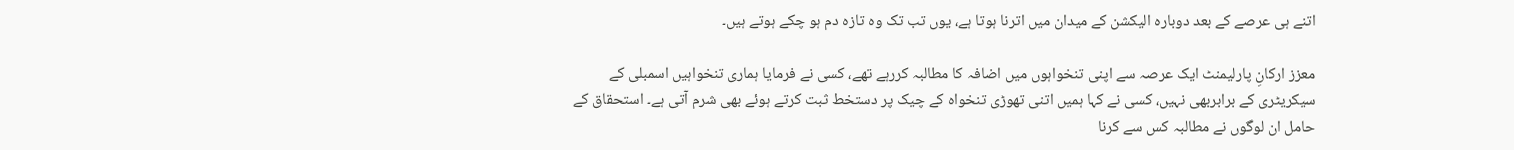اتنے ہی عرصے کے بعد دوبارہ الیکشن کے میدان میں اترنا ہوتا ہے، یوں تب تک وہ تازہ دم ہو چکے ہوتے ہیں۔

معزز ارکانِ پارلیمنٹ ایک عرصہ سے اپنی تنخواہوں میں اضافہ کا مطالبہ کررہے تھے، کسی نے فرمایا ہماری تنخواہیں اسمبلی کے سیکریٹری کے برابربھی نہیں، کسی نے کہا ہمیں اتنی تھوڑی تنخواہ کے چیک پر دستخط ثبت کرتے ہوئے بھی شرم آتی ہے۔ استحقاق کے حامل ان لوگوں نے مطالبہ کس سے کرنا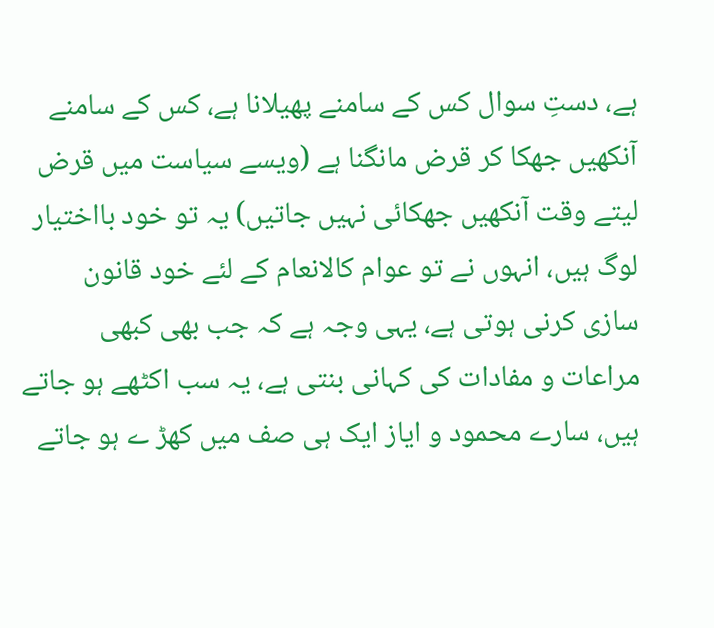ہے، دستِ سوال کس کے سامنے پھیلانا ہے، کس کے سامنے آنکھیں جھکا کر قرض مانگنا ہے (ویسے سیاست میں قرض لیتے وقت آنکھیں جھکائی نہیں جاتیں) یہ تو خود بااختیار لوگ ہیں، انہوں نے تو عوام کالانعام کے لئے خود قانون سازی کرنی ہوتی ہے، یہی وجہ ہے کہ جب بھی کبھی مراعات و مفادات کی کہانی بنتی ہے، یہ سب اکٹھے ہو جاتے ہیں، سارے محمود و ایاز ایک ہی صف میں کھڑ ے ہو جاتے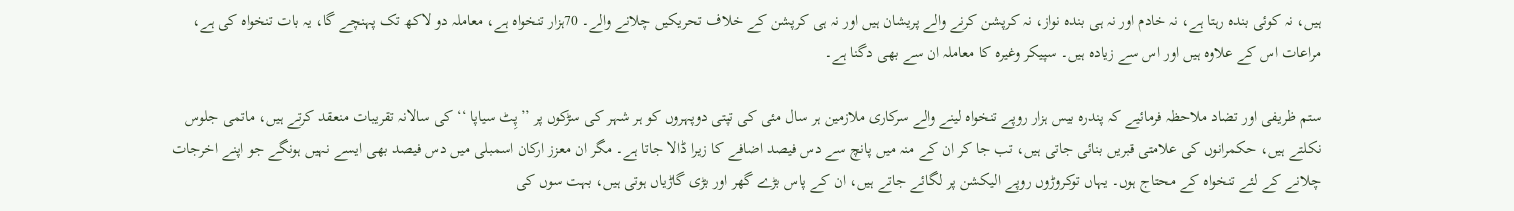ہیں، نہ کوئی بندہ رہتا ہے، نہ خادم اور نہ ہی بندہ نواز، نہ کرپشن کرنے والے پریشان ہیں اور نہ ہی کرپشن کے خلاف تحریکیں چلانے والے۔ 70ہزار تنخواہ ہے، معاملہ دو لاکھ تک پہنچے گا، یہ بات تنخواہ کی ہے، مراعات اس کے علاوہ ہیں اور اس سے زیادہ ہیں۔ سپیکر وغیرہ کا معاملہ ان سے بھی دگنا ہے۔

ستم ظریفی اور تضاد ملاحظہ فرمائیے کہ پندرہ بیس ہزار روپے تنخواہ لینے والے سرکاری ملازمین ہر سال مئی کی تپتی دوپہروں کو ہر شہر کی سڑکوں پر ’’پِٹ سیاپا ‘‘ کی سالانہ تقریبات منعقد کرتے ہیں، ماتمی جلوس نکلتے ہیں، حکمرانوں کی علامتی قبریں بنائی جاتی ہیں، تب جا کر ان کے منہ میں پانچ سے دس فیصد اضافے کا زیرا ڈالا جاتا ہے۔ مگر ان معزز ارکان اسمبلی میں دس فیصد بھی ایسے نہیں ہونگے جو اپنے اخرجات چلانے کے لئے تنخواہ کے محتاج ہوں۔ یہاں توکروڑوں روپے الیکشن پر لگائے جاتے ہیں، ان کے پاس بڑے گھر اور بڑی گاڑیاں ہوتی ہیں، بہت سوں کی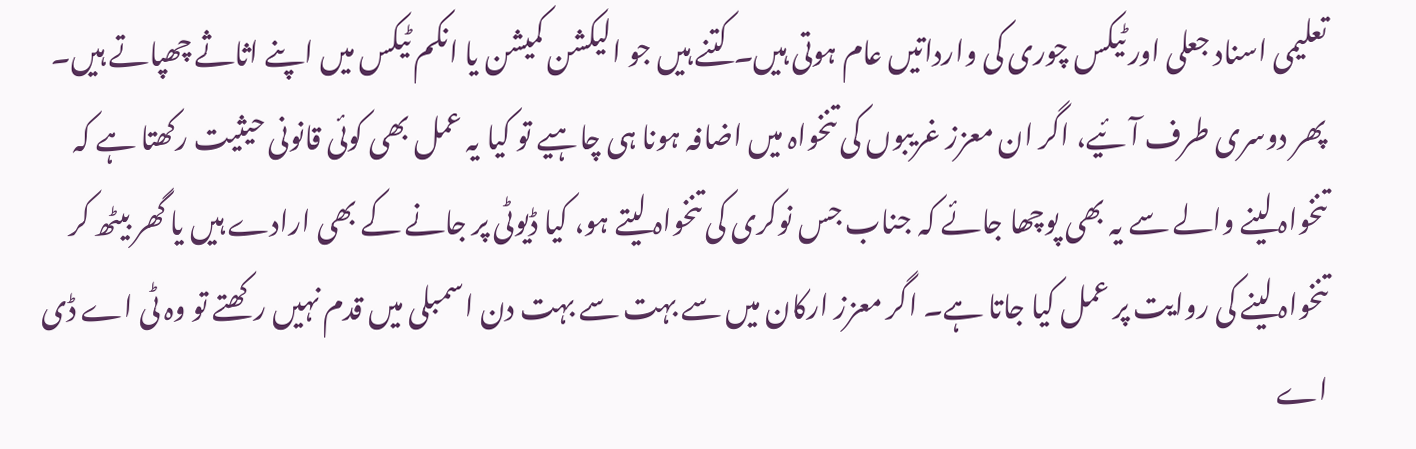تعلیمی اسناد جعلی اور ٹیکس چوری کی وارداتیں عام ہوتی ہیں۔ کتنے ہیں جو الیکشن کمیشن یا انکم ٹیکس میں اپنے اثاثے چھپاتے ہیں۔ پھر دوسری طرف آئیے، اگر ان معزز غریبوں کی تنخواہ میں اضافہ ہونا ہی چاہیے تو کیا یہ عمل بھی کوئی قانونی حیثیت رکھتا ہے کہ تنخواہ لینے والے سے یہ بھی پوچھا جائے کہ جناب جس نوکری کی تنخواہ لیتے ہو، کیا ڈیوٹی پر جانے کے بھی ارادے ہیں یا گھر بیٹھ کر تنخواہ لینے کی روایت پر عمل کیا جاتا ہے۔ اگر معزز ارکان میں سے بہت سے بہت دن اسمبلی میں قدم نہیں رکھتے تو وہ ٹی اے ڈی اے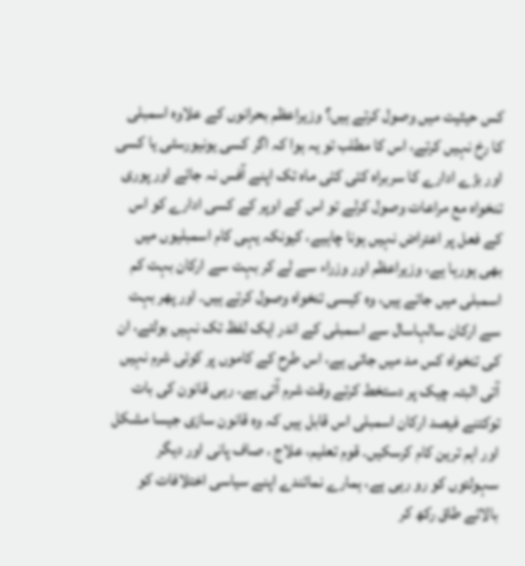کس حیثیت میں وصول کرتے ہیں؟ وزیراعظم بحرانوں کے علاوہ اسمبلی کا رخ نہیں کرتے، اس کا مطلب تو یہ ہوا کہ اگر کسی یونیورسٹی یا کسی اور بڑے ادارے کا سربراہ کئی کئی ماہ تک اپنے آفس نہ جائے اور پوری تنخواہ مع مراعات وصول کرلے تو اس کے اوپر کے کسی ادارے کو اس کے فعل پر اعتراض نہیں ہونا چاہیے، کیونکہ یہی کام اسمبلیوں میں بھی ہورہا ہے، وزیراعظم اور وزراء سے لے کر بہت سے ارکان بہت کم اسمبلی میں جاتے ہیں، وہ کیسی تنخواہ وصول کرتے ہیں۔ اور پھر بہت سے ارکان سالہاسال سے اسمبلی کے اندر ایک لفظ تک نہیں بولتے، ان کی تنخواہ کس مد میں جاتی ہے، اس طرح کے کاموں پر کوئی شرم نہیں آتی البتہ چیک پر دستخط کرتے وقت شرم آتی ہے۔ رہی قانون کی بات توکتنے فیصد ارکان اسمبلی اس قابل ہیں کہ وہ قانون سازی جیسا مشکل اور اہم ترین کام کرسکیں۔ قوم تعلیم، علاج ، صاف پانی اور دیگر سہولتوں کو رو رہی ہے، ہمارے نمائندے اپنے سیاسی اختلافات کو بالائے طاق رکھ کر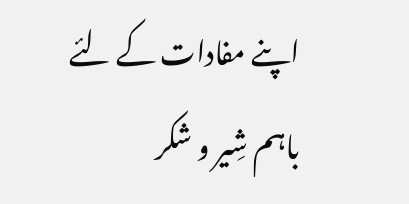اپنے مفادات کے لئے باہم شِیر و شکر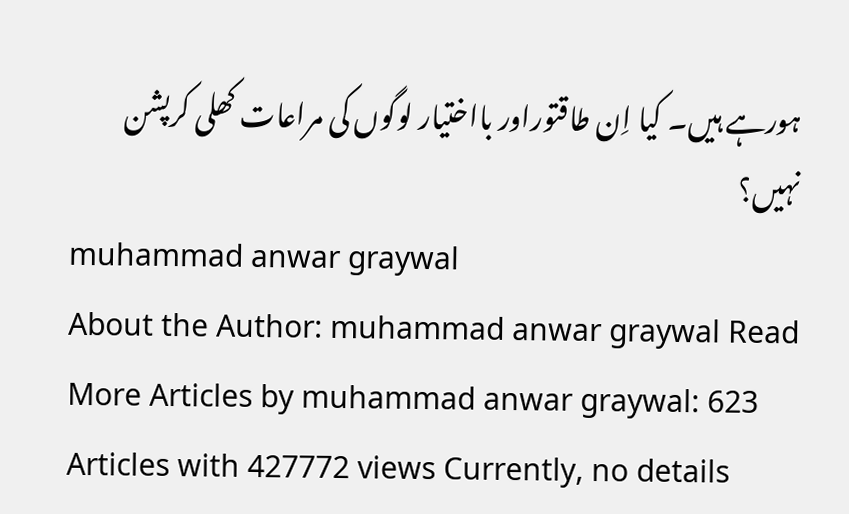ہورہے ہیں۔ کیا اِن طاقتوراور بااختیار لوگوں کی مراعات کھلی کرپشن نہیں؟
muhammad anwar graywal
About the Author: muhammad anwar graywal Read More Articles by muhammad anwar graywal: 623 Articles with 427772 views Currently, no details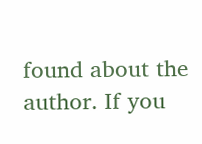found about the author. If you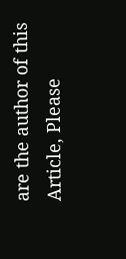are the author of this Article, Please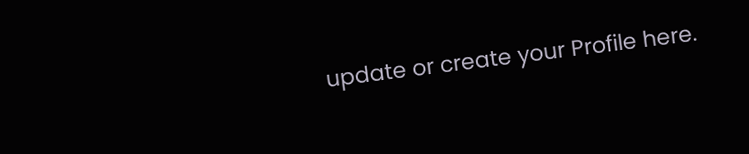update or create your Profile here.